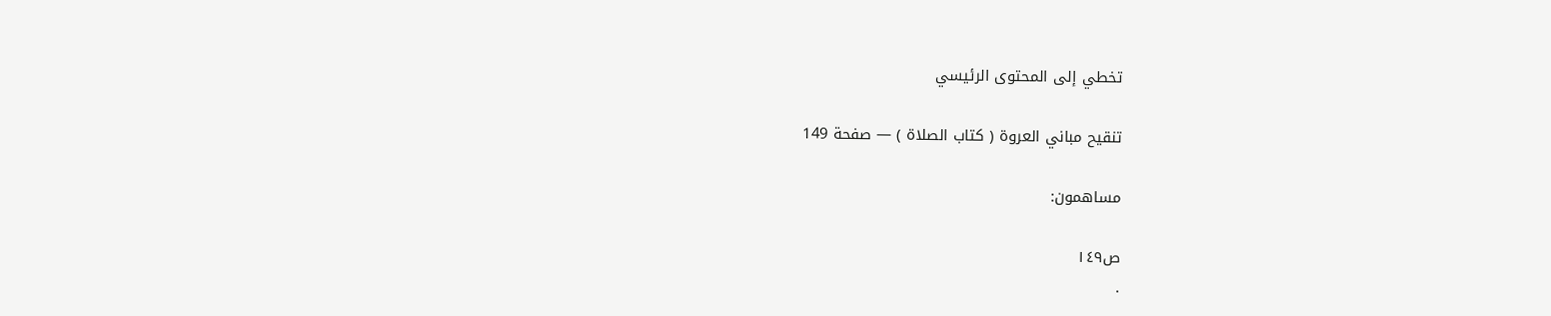تخطي إلى المحتوى الرئيسي

تنقيح مباني العروة ( كتاب الصلاة ) — صفحة 149

مساهمون:

ص١٤٩
.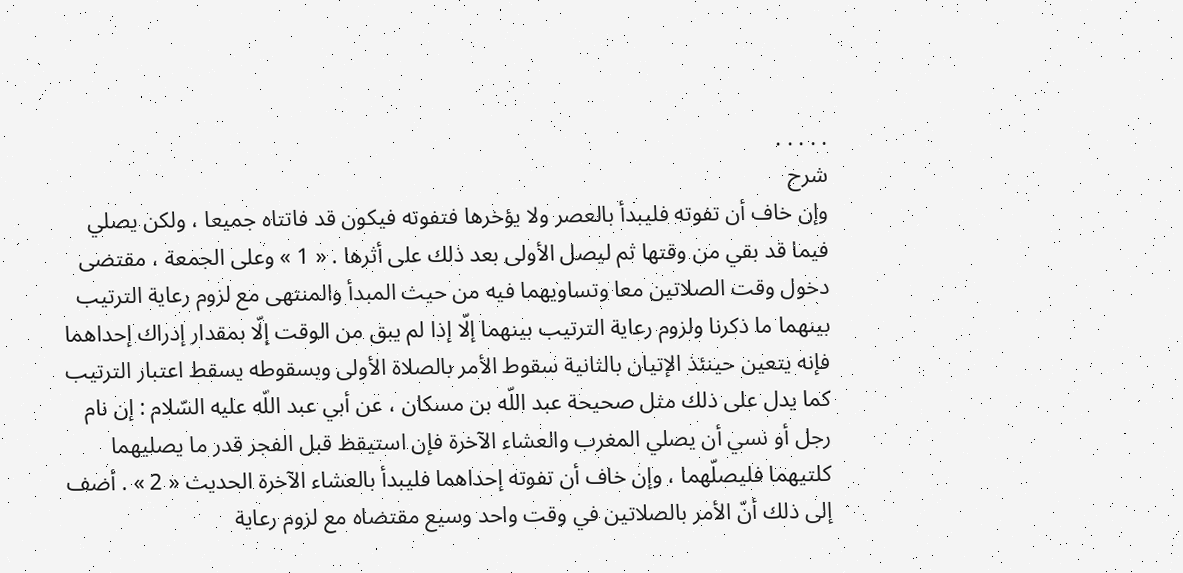. . . . .
شرح
وإن خاف أن تفوته فليبدأ بالعصر ولا يؤخرها فتفوته فيكون قد فاتتاه جميعا ، ولكن يصلي فيما قد بقي من وقتها ثم ليصل الأولى بعد ذلك على أثرها . « 1 » وعلى الجمعة ، مقتضى دخول وقت الصلاتين معا وتساويهما فيه من حيث المبدأ والمنتهى مع لزوم رعاية الترتيب بينهما ما ذكرنا ولزوم رعاية الترتيب بينهما إلّا إذا لم يبق من الوقت إلّا بمقدار إدراك إحداهما فإنه يتعين حينئذ الإتيان بالثانية سقوط الأمر بالصلاة الأولى وبسقوطه يسقط اعتبار الترتيب كما يدل على ذلك مثل صحيحة عبد اللّه بن مسكان ، عن أبي عبد اللّه عليه السّلام : إن نام رجل أو نسي أن يصلي المغرب والعشاء الآخرة فإن استيقظ قبل الفجر قدر ما يصليهما كلتيهما فليصلّهما ، وإن خاف أن تفوته إحداهما فليبدأ بالعشاء الآخرة الحديث « 2 » . أضف إلى ذلك أنّ الأمر بالصلاتين في وقت واحد وسيع مقتضاه مع لزوم رعاية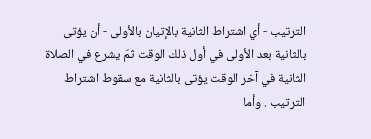الترتيب - أي اشتراط الثانية بالإتيان بالأولى - أن يؤتى بالثانية بعد الأولى في أول ذلك الوقت ثمّ يشرع في الصلاة الثانية في آخر الوقت يؤتى بالثانية مع سقوط اشتراط الترتيب . وأما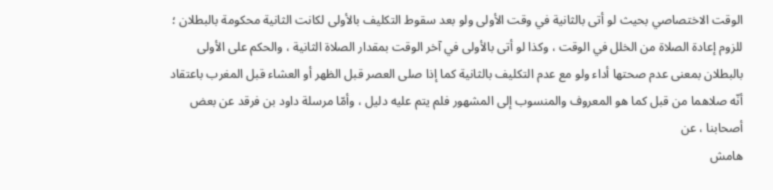الوقت الاختصاصي بحيث لو أتى بالثانية في وقت الأولى ولو بعد سقوط التكليف بالأولى لكانت الثانية محكومة بالبطلان ؛ للزوم إعادة الصلاة من الخلل في الوقت ، وكذا لو أتى بالأولى في آخر الوقت بمقدار الصلاة الثانية ، والحكم على الأولى بالبطلان بمعنى عدم صحتها أداء ولو مع عدم التكليف بالثانية كما إذا صلى العصر قبل الظهر أو العشاء قبل المغرب باعتقاد أنّه صلاهما من قبل كما هو المعروف والمنسوب إلى المشهور فلم يتم عليه دليل ، وأمّا مرسلة داود بن فرقد عن بعض أصحابنا ، عن
هامش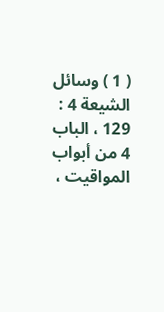( 1 ) وسائل الشيعة 4 : 129 ، الباب 4 من أبواب المواقيت ،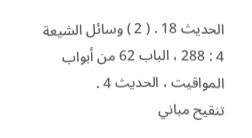الحديث 18 . ( 2 ) وسائل الشيعة 4 : 288 ، الباب 62 من أبواب المواقيت ، الحديث 4 .
تنقيح مباني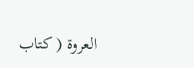العروة ( كتاب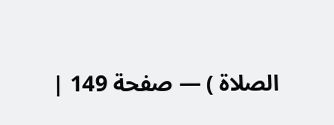الصلاة ) — صفحة 149 |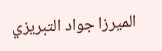الميرزا جواد التبريزي